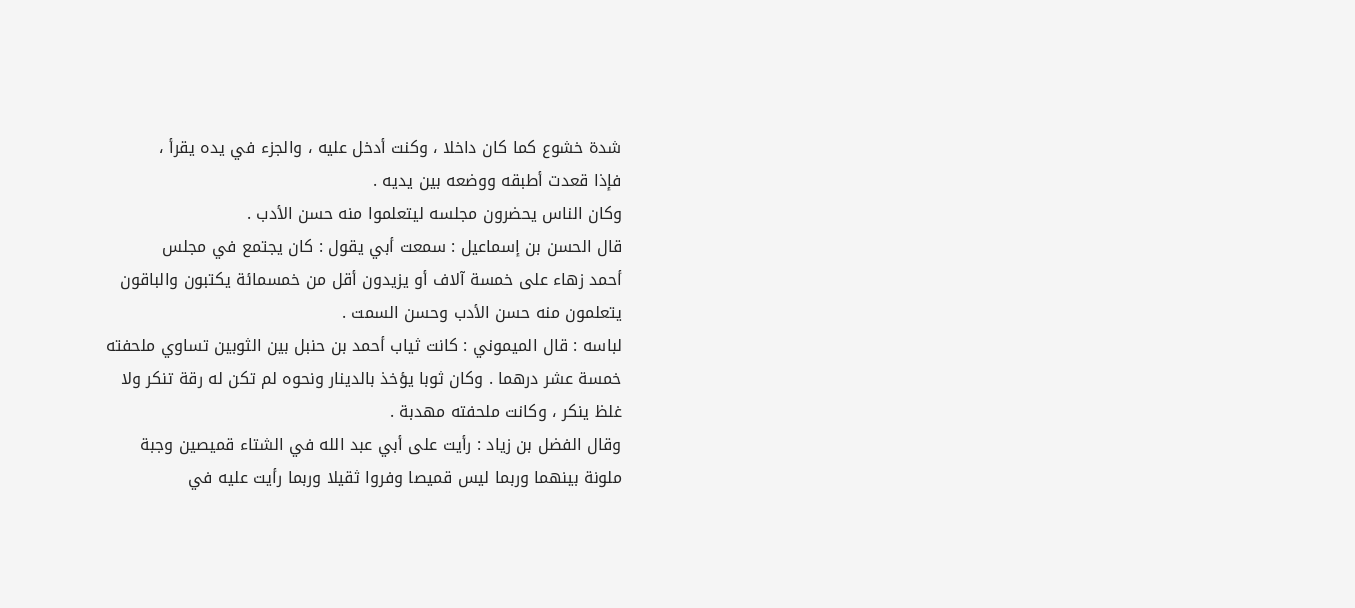شدة خشوع كما كان داخلا ، وكنت أدخل عليه ، والجزء في يده يقرأ ،
فإذا قعدت أطبقه ووضعه بين يديه .
وكان الناس يحضرون مجلسه ليتعلموا منه حسن الأدب .
قال الحسن بن إسماعيل : سمعت أبي يقول : كان يجتمع في مجلس
أحمد زهاء على خمسة آلاف أو يزيدون أقل من خمسمائة يكتبون والباقون
يتعلمون منه حسن الأدب وحسن السمت .
لباسه : قال الميموني : كانت ثياب أحمد بن حنبل بين الثوبين تساوي ملحفته
خمسة عشر درهما . وكان ثوبا يؤخذ بالدينار ونحوه لم تكن له رقة تنكر ولا
غلظ ينكر ، وكانت ملحفته مهدبة .
وقال الفضل بن زياد : رأيت على أبي عبد الله في الشتاء قميصين وجبة
ملونة بينهما وربما ليس قميصا وفروا ثقيلا وربما رأيت عليه في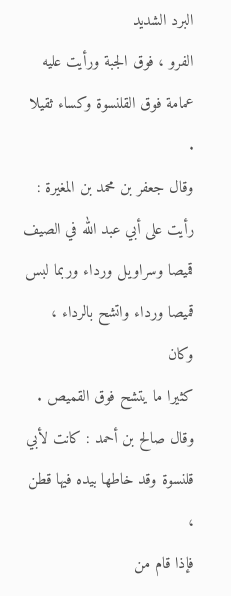البرد الشديد
الفرو ، فوق الجبة ورأيت عليه عمامة فوق القلنسوة وكساء ثقيلا .
وقال جعفر بن محمد بن المغيرة : رأيت على أبي عبد الله في الصيف
قميصا وسراويل ورداء وربما لبس قميصا ورداء واتشح بالرداء ، وكان
كثيرا ما يتشح فوق القميص .
وقال صالح بن أحمد : كانت لأبي قلنسوة وقد خاطها بيده فيها قطن ،
فإذا قام من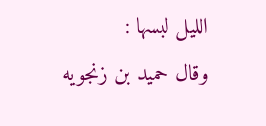الليل لبسها :
وقال حميد بن زنجويه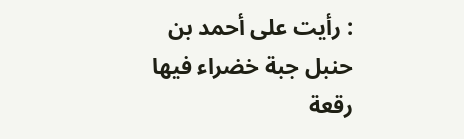: رأيت على أحمد بن حنبل جبة خضراء فيها رقعة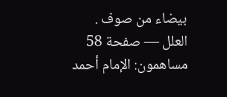بيضاء من صوف .
العلل — صفحة 58
مساهمون: الإمام أحمد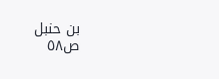بن حنبل
ص٥٨